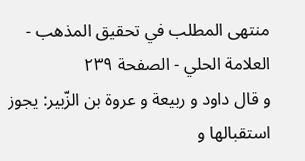منتهى المطلب في تحقيق المذهب - العلامة الحلي - الصفحة ٢٣٩
و قال داود و ربيعة و عروة بن الزّبير: يجوز استقبالها و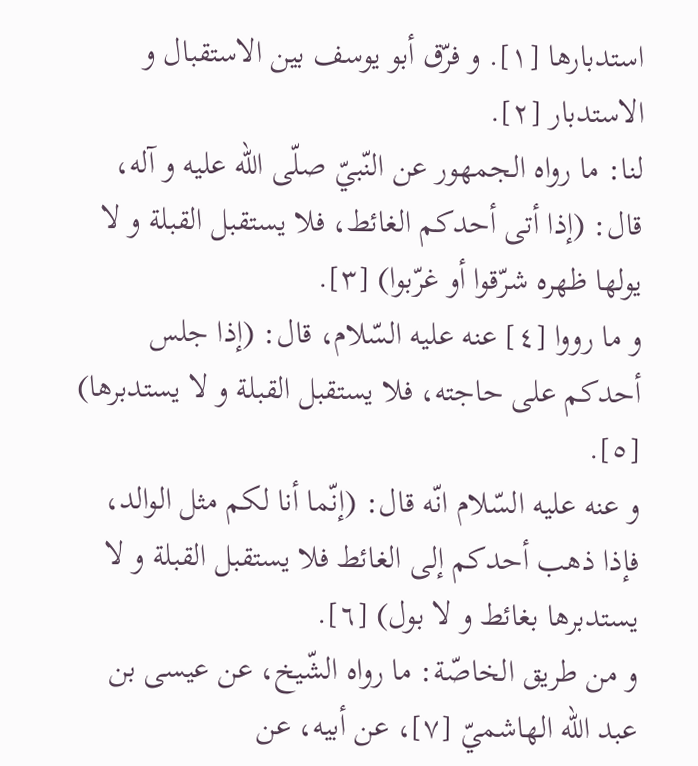استدبارها [١]. و فرّق أبو يوسف بين الاستقبال و الاستدبار [٢].
لنا: ما رواه الجمهور عن النّبيّ صلّى اللّه عليه و آله، قال: (إذا أتى أحدكم الغائط، فلا يستقبل القبلة و لا يولها ظهره شرّقوا أو غرّبوا) [٣].
و ما رووا [٤] عنه عليه السّلام، قال: (إذا جلس أحدكم على حاجته، فلا يستقبل القبلة و لا يستدبرها) [٥].
و عنه عليه السّلام انّه قال: (إنّما أنا لكم مثل الوالد، فإذا ذهب أحدكم إلى الغائط فلا يستقبل القبلة و لا يستدبرها بغائط و لا بول) [٦].
و من طريق الخاصّة: ما رواه الشّيخ، عن عيسى بن عبد اللّه الهاشميّ [٧]، عن أبيه، عن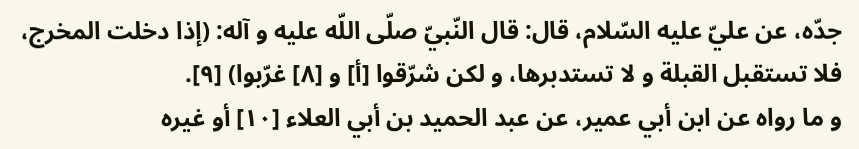جدّه، عن عليّ عليه السّلام، قال: قال النّبيّ صلّى اللّه عليه و آله: (إذا دخلت المخرج، فلا تستقبل القبلة و لا تستدبرها، و لكن شرّقوا [أ] و [٨] غرّبوا) [٩].
و ما رواه عن ابن أبي عمير، عن عبد الحميد بن أبي العلاء [١٠] أو غيره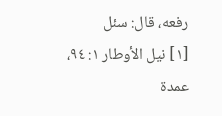رفعه، قال: سئل
[١] نيل الأوطار ١: ٩٤، عمدة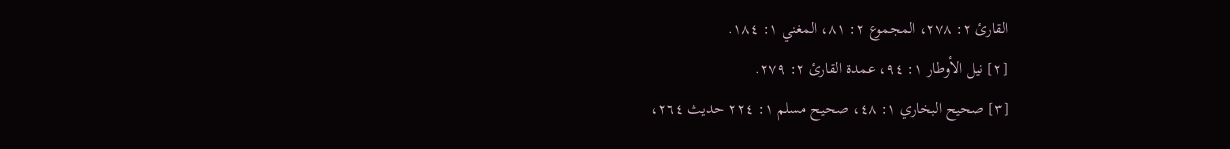القارئ ٢: ٢٧٨، المجموع ٢: ٨١، المغني ١: ١٨٤.
[٢] نيل الأوطار ١: ٩٤، عمدة القارئ ٢: ٢٧٩.
[٣] صحيح البخاري ١: ٤٨، صحيح مسلم ١: ٢٢٤ حديث ٢٦٤،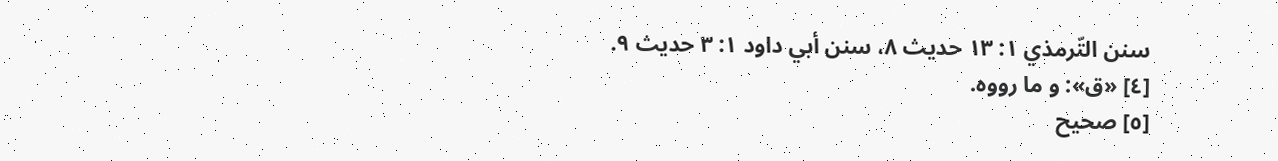سنن التّرمذي ١: ١٣ حديث ٨، سنن أبي داود ١: ٣ حديث ٩.
[٤] «ق»: و ما رووه.
[٥] صحيح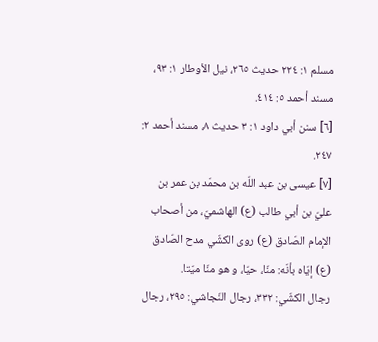مسلم ١: ٢٢٤ حديث ٢٦٥، نيل الأوطار ١: ٩٣، مسند أحمد ٥: ٤١٤.
[٦] سنن أبي داود ١: ٣ حديث ٨، مسند أحمد ٢: ٢٤٧.
[٧] عيسى بن عبد اللّه بن محمّد بن عمر بن عليّ بن أبي طالب (ع) الهاشميّ، من أصحاب الإمام الصّادق (ع) روى الكشّي مدح الصّادق (ع) إيّاه بأنّه: منّا، حيّا، و هو منّا ميّتا.
رجال الكشّي: ٣٣٢، رجال النّجاشي: ٢٩٥، رجال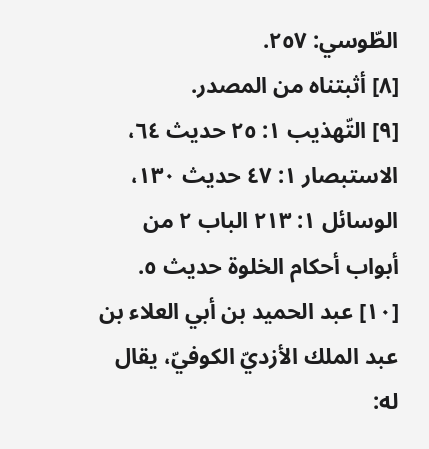الطّوسي: ٢٥٧.
[٨] أثبتناه من المصدر.
[٩] التّهذيب ١: ٢٥ حديث ٦٤، الاستبصار ١: ٤٧ حديث ١٣٠، الوسائل ١: ٢١٣ الباب ٢ من أبواب أحكام الخلوة حديث ٥.
[١٠] عبد الحميد بن أبي العلاء بن عبد الملك الأزديّ الكوفيّ، يقال له: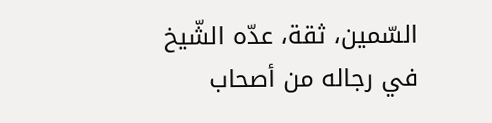السّمين، ثقة، عدّه الشّيخ في رجاله من أصحاب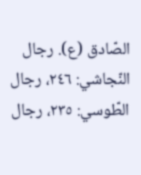الصّادق (ع). رجال النّجاشي: ٢٤٦، رجال الطّوسي: ٢٣٥، رجال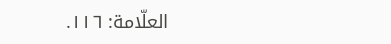العلّامة: ١١٦.